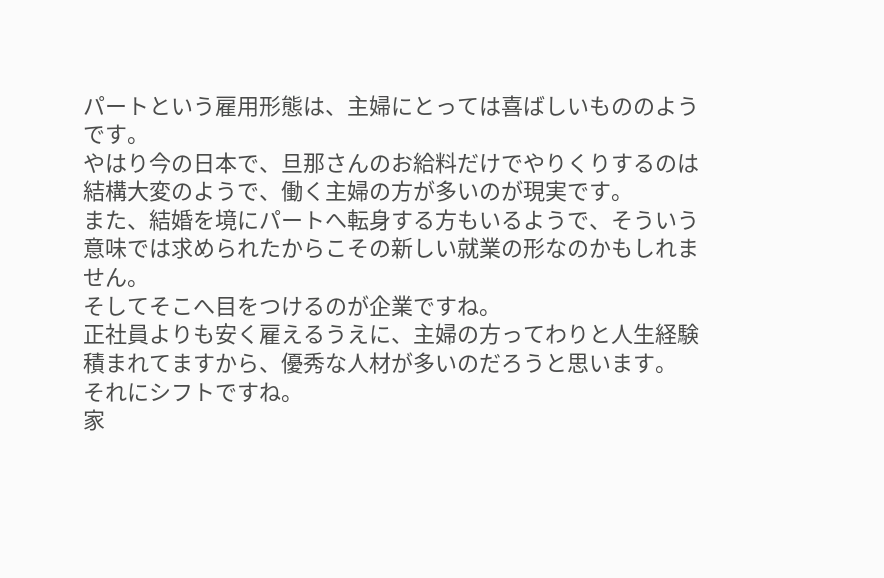パートという雇用形態は、主婦にとっては喜ばしいもののようです。
やはり今の日本で、旦那さんのお給料だけでやりくりするのは結構大変のようで、働く主婦の方が多いのが現実です。
また、結婚を境にパートへ転身する方もいるようで、そういう意味では求められたからこその新しい就業の形なのかもしれません。
そしてそこへ目をつけるのが企業ですね。
正社員よりも安く雇えるうえに、主婦の方ってわりと人生経験積まれてますから、優秀な人材が多いのだろうと思います。
それにシフトですね。
家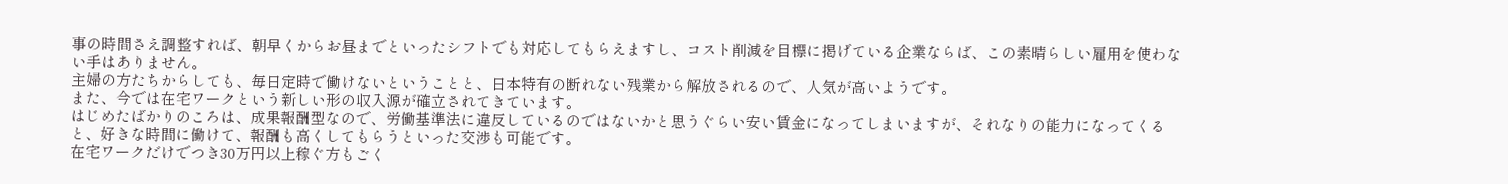事の時間さえ調整すれば、朝早くからお昼までといったシフトでも対応してもらえますし、コスト削減を目標に掲げている企業ならば、この素晴らしい雇用を使わない手はありません。
主婦の方たちからしても、毎日定時で働けないということと、日本特有の断れない残業から解放されるので、人気が高いようです。
また、今では在宅ワークという新しい形の収入源が確立されてきています。
はじめたばかりのころは、成果報酬型なので、労働基準法に違反しているのではないかと思うぐらい安い賃金になってしまいますが、それなりの能力になってくると、好きな時間に働けて、報酬も高くしてもらうといった交渉も可能です。
在宅ワークだけでつき30万円以上稼ぐ方もごく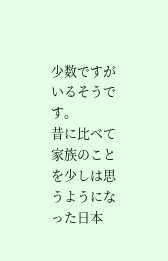少数ですがいるそうです。
昔に比べて家族のことを少しは思うようになった日本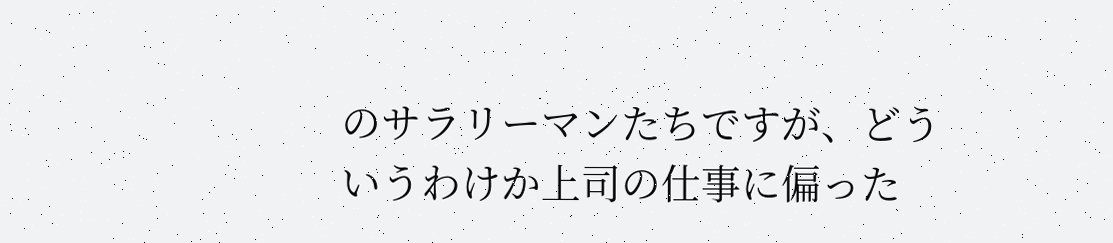のサラリーマンたちですが、どういうわけか上司の仕事に偏った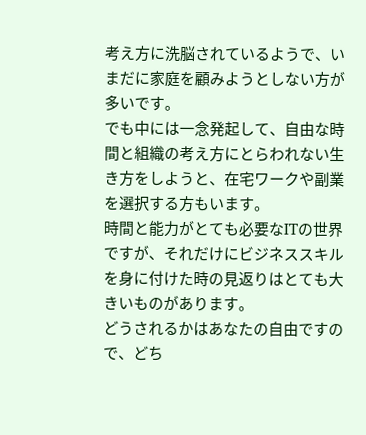考え方に洗脳されているようで、いまだに家庭を顧みようとしない方が多いです。
でも中には一念発起して、自由な時間と組織の考え方にとらわれない生き方をしようと、在宅ワークや副業を選択する方もいます。
時間と能力がとても必要なITの世界ですが、それだけにビジネススキルを身に付けた時の見返りはとても大きいものがあります。
どうされるかはあなたの自由ですので、どち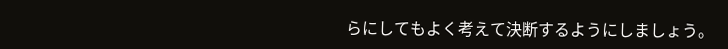らにしてもよく考えて決断するようにしましょう。